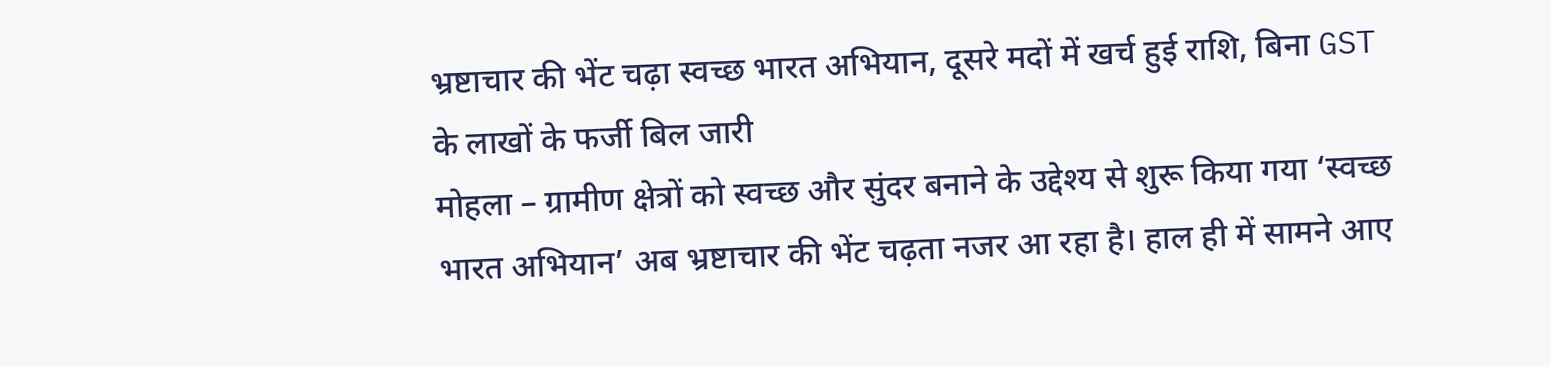भ्रष्टाचार की भेंट चढ़ा स्वच्छ भारत अभियान, दूसरे मदों में खर्च हुई राशि, बिना GST के लाखों के फर्जी बिल जारी
मोहला – ग्रामीण क्षेत्रों को स्वच्छ और सुंदर बनाने के उद्देश्य से शुरू किया गया ‘स्वच्छ भारत अभियान’ अब भ्रष्टाचार की भेंट चढ़ता नजर आ रहा है। हाल ही में सामने आए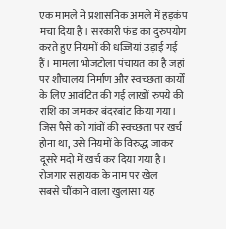एक मामले ने प्रशासनिक अमले में हड़कंप मचा दिया है। सरकारी फंड का दुरुपयोग करते हुए नियमों की धज्जियां उड़ाई गई हैं। मामला भोजटोला पंचायत का है जहां पर शौचालय निर्माण और स्वच्छता कार्यों के लिए आवंटित की गई लाखों रुपये की राशि का जमकर बंदरबांट किया गया। जिस पैसे को गांवों की स्वच्छता पर खर्च होना था, उसे नियमों के विरुद्ध जाकर दूसरे मदो में खर्च कर दिया गया है।
रोजगार सहायक के नाम पर खेल
सबसे चौंकाने वाला खुलासा यह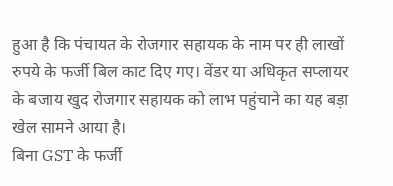हुआ है कि पंचायत के रोजगार सहायक के नाम पर ही लाखों रुपये के फर्जी बिल काट दिए गए। वेंडर या अधिकृत सप्लायर के बजाय खुद रोजगार सहायक को लाभ पहुंचाने का यह बड़ा खेल सामने आया है।
बिना GST के फर्जी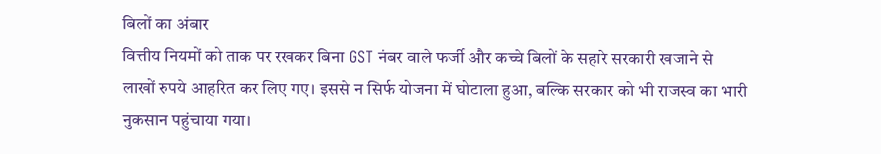बिलों का अंबार
वित्तीय नियमों को ताक पर रखकर बिना GST नंबर वाले फर्जी और कच्चे बिलों के सहारे सरकारी खजाने से लाखों रुपये आहरित कर लिए गए। इससे न सिर्फ योजना में घोटाला हुआ, बल्कि सरकार को भी राजस्व का भारी नुकसान पहुंचाया गया।